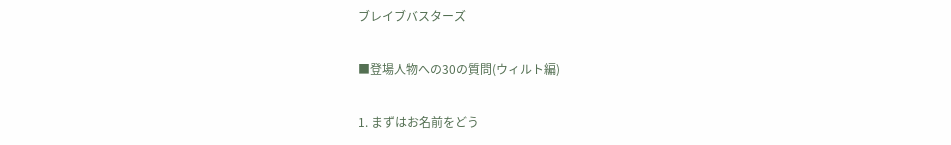ブレイブバスターズ

■登場人物への30の質問(ウィルト編)

1. まずはお名前をどう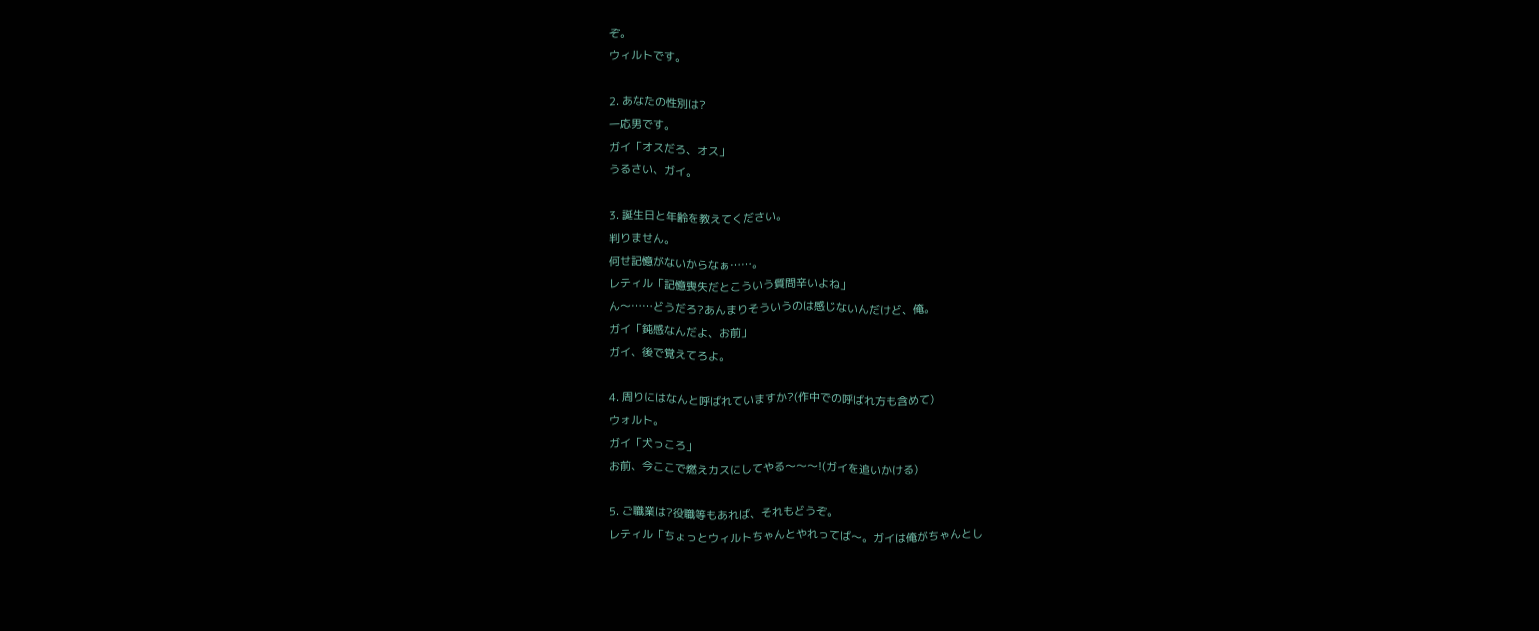ぞ。
ウィルトです。

2. あなたの性別は?
一応男です。
ガイ「オスだろ、オス」
うるさい、ガイ。

3. 誕生日と年齢を教えてください。
判りません。
何せ記憶がないからなぁ……。
レティル「記憶喪失だとこういう質問辛いよね」
ん〜……どうだろ?あんまりそういうのは感じないんだけど、俺。
ガイ「鈍感なんだよ、お前」
ガイ、後で覚えてろよ。

4. 周りにはなんと呼ばれていますか?(作中での呼ばれ方も含めて)
ウォルト。
ガイ「犬っころ」
お前、今ここで燃えカスにしてやる〜〜〜!(ガイを追いかける)

5. ご職業は?役職等もあれば、それもどうぞ。
レティル「ちょっとウィルトちゃんとやれってば〜。ガイは俺がちゃんとし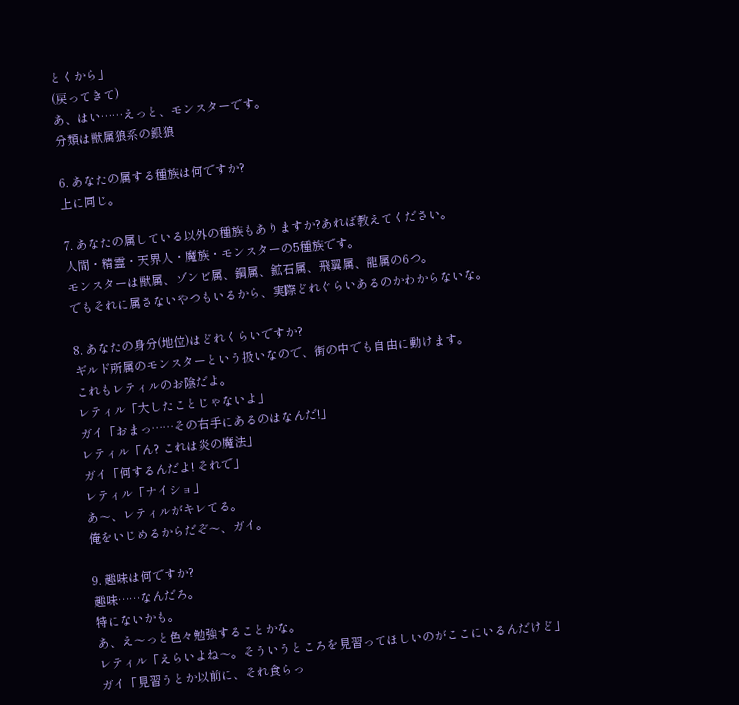とくから」
(戻ってきて)
あ、はい……えっと、モンスターです。
分類は獣属狼系の銀狼

6. あなたの属する種族は何ですか?
上に同じ。

7. あなたの属している以外の種族もありますか?あれば教えてください。
人間・精霊・天界人・魔族・モンスターの5種族です。
モンスターは獣属、ゾンビ属、鋼属、鉱石属、飛翼属、龍属の6つ。
でもそれに属さないやつもいるから、実際どれぐらいあるのかわからないな。

8. あなたの身分(地位)はどれくらいですか?
ギルド所属のモンスターという扱いなので、街の中でも自由に動けます。
これもレティルのお陰だよ。
レティル「大したことじゃないよ」
ガイ「おまっ……その右手にあるのはなんだ!」
レティル「ん? これは炎の魔法」
ガイ「何するんだよ! それで」
レティル「ナイショ」
あ〜、レティルがキレてる。
俺をいじめるからだぞ〜、ガイ。

9. 趣味は何ですか?
趣味……なんだろ。
特にないかも。
あ、え〜っと色々勉強することかな。
レティル「えらいよね〜。そういうところを見習ってほしいのがここにいるんだけど」
ガイ「見習うとか以前に、それ食らっ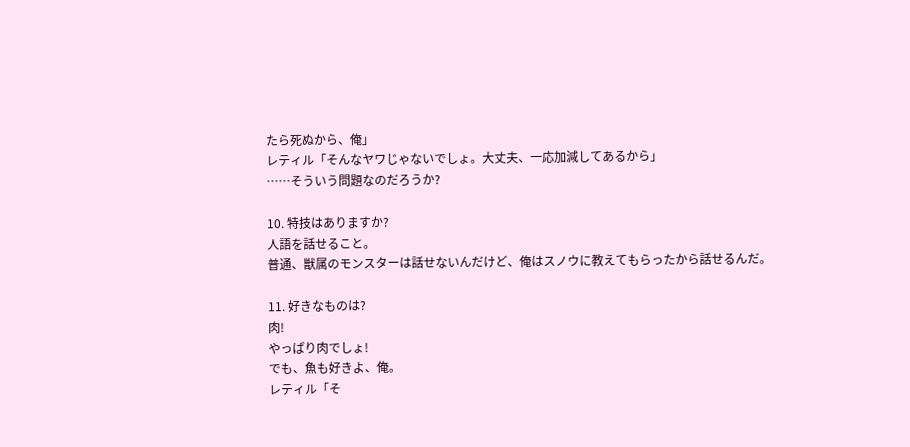たら死ぬから、俺」
レティル「そんなヤワじゃないでしょ。大丈夫、一応加減してあるから」
……そういう問題なのだろうか?

10. 特技はありますか?
人語を話せること。
普通、獣属のモンスターは話せないんだけど、俺はスノウに教えてもらったから話せるんだ。

11. 好きなものは?
肉!
やっぱり肉でしょ!
でも、魚も好きよ、俺。
レティル「そ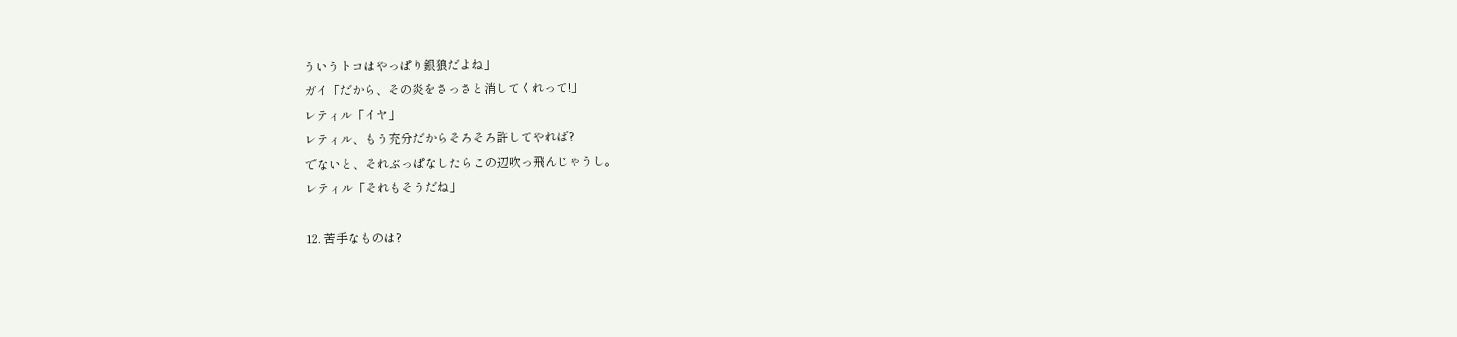ういうトコはやっぱり銀狼だよね」
ガイ「だから、その炎をさっさと消してくれって!」
レティル「イヤ」
レティル、もう充分だからそろそろ許してやれば?
でないと、それぶっぱなしたらこの辺吹っ飛んじゃうし。
レティル「それもそうだね」

12. 苦手なものは?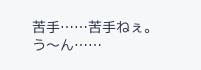苦手……苦手ねぇ。
う〜ん……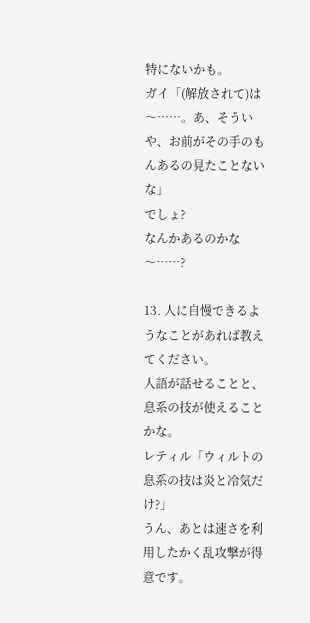特にないかも。
ガイ「(解放されて)は〜……。あ、そういや、お前がその手のもんあるの見たことないな」
でしょ?
なんかあるのかな〜……?

13. 人に自慢できるようなことがあれば教えてください。
人語が話せることと、息系の技が使えることかな。
レティル「ウィルトの息系の技は炎と冷気だけ?」
うん、あとは速さを利用したかく乱攻撃が得意です。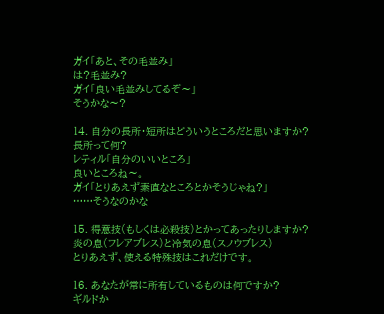ガイ「あと、その毛並み」
は?毛並み?
ガイ「良い毛並みしてるぞ〜」
そうかな〜?

14. 自分の長所・短所はどういうところだと思いますか?
長所って何?
レティル「自分のいいところ」
良いところね〜。
ガイ「とりあえず素直なところとかそうじゃね?」
……そうなのかな

15. 得意技(もしくは必殺技)とかってあったりしますか?
炎の息(フレアブレス)と冷気の息(スノウブレス)
とりあえず、使える特殊技はこれだけです。

16. あなたが常に所有しているものは何ですか?
ギルドか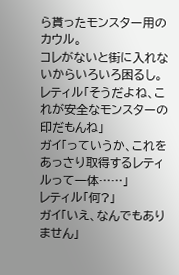ら貰ったモンスター用のカウル。
コレがないと街に入れないからいろいろ困るし。
レティル「そうだよね、これが安全なモンスターの印だもんね」
ガイ「っていうか、これをあっさり取得するレティルって一体……」
レティル「何?」
ガイ「いえ、なんでもありません」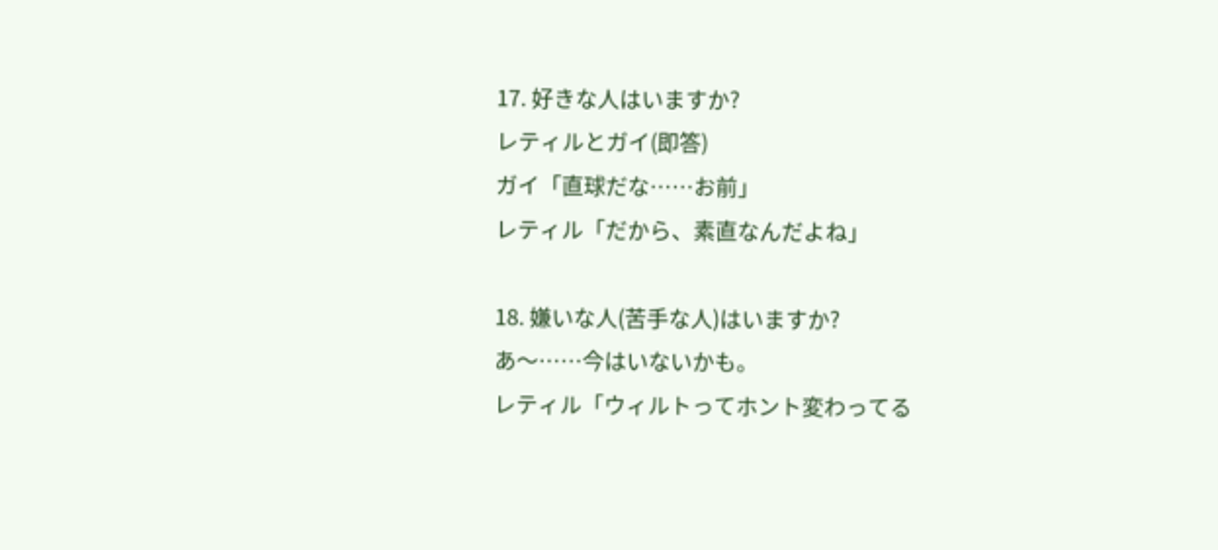17. 好きな人はいますか?
レティルとガイ(即答)
ガイ「直球だな……お前」
レティル「だから、素直なんだよね」

18. 嫌いな人(苦手な人)はいますか?
あ〜……今はいないかも。
レティル「ウィルトってホント変わってる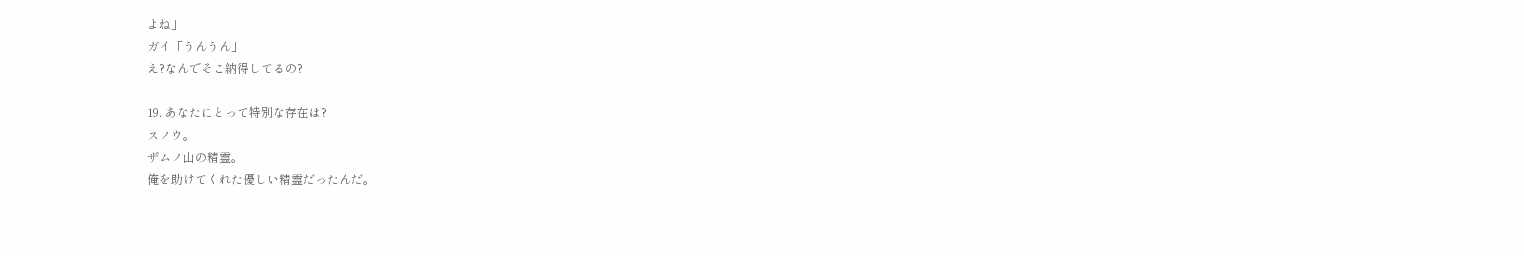よね」
ガイ「うんうん」
え?なんでそこ納得してるの?

19. あなたにとって特別な存在は?
スノウ。
ザムノ山の精霊。
俺を助けてくれた優しい精霊だったんだ。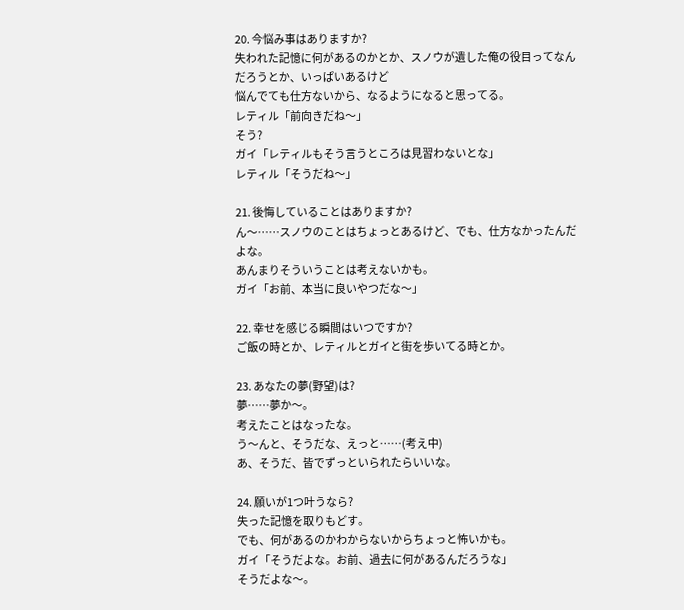20. 今悩み事はありますか?
失われた記憶に何があるのかとか、スノウが遺した俺の役目ってなんだろうとか、いっぱいあるけど
悩んでても仕方ないから、なるようになると思ってる。
レティル「前向きだね〜」
そう?
ガイ「レティルもそう言うところは見習わないとな」
レティル「そうだね〜」

21. 後悔していることはありますか?
ん〜……スノウのことはちょっとあるけど、でも、仕方なかったんだよな。
あんまりそういうことは考えないかも。
ガイ「お前、本当に良いやつだな〜」

22. 幸せを感じる瞬間はいつですか?
ご飯の時とか、レティルとガイと街を歩いてる時とか。

23. あなたの夢(野望)は?
夢……夢か〜。
考えたことはなったな。
う〜んと、そうだな、えっと……(考え中)
あ、そうだ、皆でずっといられたらいいな。

24. 願いが1つ叶うなら?
失った記憶を取りもどす。
でも、何があるのかわからないからちょっと怖いかも。
ガイ「そうだよな。お前、過去に何があるんだろうな」
そうだよな〜。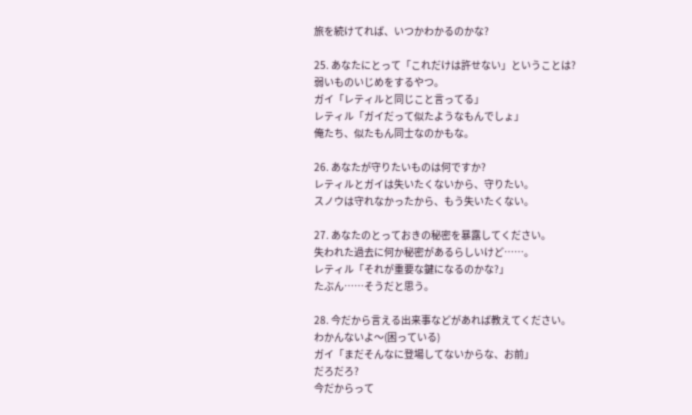旅を続けてれば、いつかわかるのかな?

25. あなたにとって「これだけは許せない」ということは?
弱いものいじめをするやつ。
ガイ「レティルと同じこと言ってる」
レティル「ガイだって似たようなもんでしょ」
俺たち、似たもん同士なのかもな。

26. あなたが守りたいものは何ですか?
レティルとガイは失いたくないから、守りたい。
スノウは守れなかったから、もう失いたくない。

27. あなたのとっておきの秘密を暴露してください。
失われた過去に何か秘密があるらしいけど……。
レティル「それが重要な鍵になるのかな?」
たぶん……そうだと思う。

28. 今だから言える出来事などがあれば教えてください。
わかんないよ〜(困っている)
ガイ「まだそんなに登場してないからな、お前」
だろだろ?
今だからって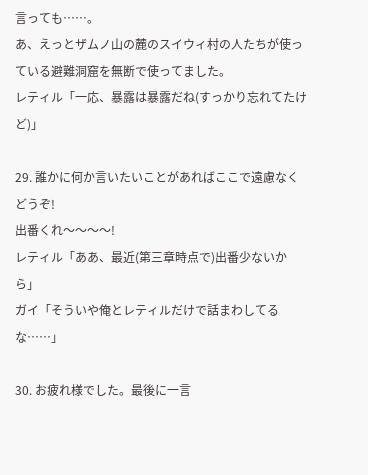言っても……。
あ、えっとザムノ山の麓のスイウィ村の人たちが使っている避難洞窟を無断で使ってました。
レティル「一応、暴露は暴露だね(すっかり忘れてたけど)」

29. 誰かに何か言いたいことがあればここで遠慮なくどうぞ!
出番くれ〜〜〜〜!
レティル「ああ、最近(第三章時点で)出番少ないから」
ガイ「そういや俺とレティルだけで話まわしてるな……」

30. お疲れ様でした。最後に一言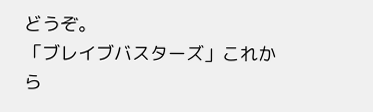どうぞ。
「ブレイブバスターズ」これから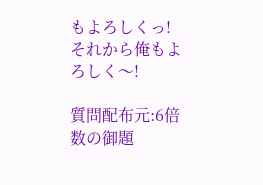もよろしくっ!
それから俺もよろしく〜!

質問配布元:6倍数の御題